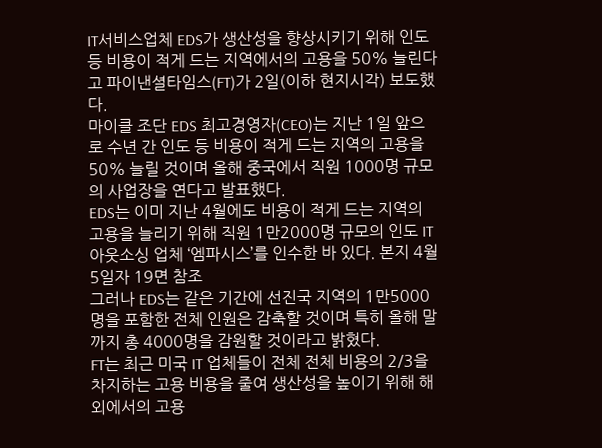IT서비스업체 EDS가 생산성을 향상시키기 위해 인도 등 비용이 적게 드는 지역에서의 고용을 50% 늘린다고 파이낸셜타임스(FT)가 2일(이하 현지시각) 보도했다.
마이클 조단 EDS 최고경영자(CEO)는 지난 1일 앞으로 수년 간 인도 등 비용이 적게 드는 지역의 고용을 50% 늘릴 것이며 올해 중국에서 직원 1000명 규모의 사업장을 연다고 발표했다.
EDS는 이미 지난 4월에도 비용이 적게 드는 지역의 고용을 늘리기 위해 직원 1만2000명 규모의 인도 IT 아웃소싱 업체 ‘엠파시스’를 인수한 바 있다. 본지 4월 5일자 19면 참조
그러나 EDS는 같은 기간에 선진국 지역의 1만5000명을 포함한 전체 인원은 감축할 것이며 특히 올해 말까지 총 4000명을 감원할 것이라고 밝혔다.
FT는 최근 미국 IT 업체들이 전체 전체 비용의 2/3을 차지하는 고용 비용을 줄여 생산성을 높이기 위해 해외에서의 고용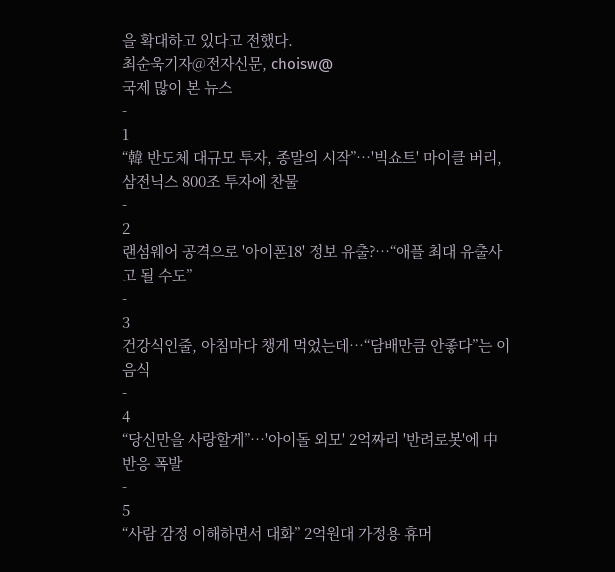을 확대하고 있다고 전했다.
최순욱기자@전자신문, choisw@
국제 많이 본 뉴스
-
1
“韓 반도체 대규모 투자, 종말의 시작”…'빅쇼트' 마이클 버리, 삼전닉스 800조 투자에 찬물
-
2
랜섬웨어 공격으로 '아이폰18' 정보 유출?…“애플 최대 유출사고 될 수도”
-
3
건강식인줄, 아침마다 챙게 먹었는데…“담배만큼 안좋다”는 이 음식
-
4
“당신만을 사랑할게”…'아이돌 외모' 2억짜리 '반려로봇'에 中 반응 폭발
-
5
“사람 감정 이해하면서 대화” 2억원대 가정용 휴머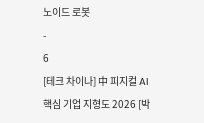노이드 로봇
-
6
[테크 차이나] 中 피지컬 AI 핵심 기업 지형도 2026 [박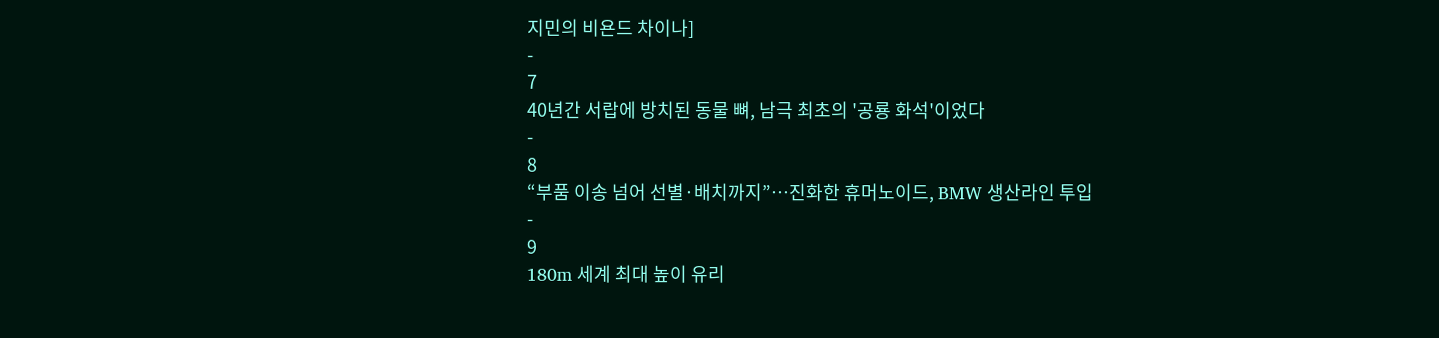지민의 비욘드 차이나]
-
7
40년간 서랍에 방치된 동물 뼈, 남극 최초의 '공룡 화석'이었다
-
8
“부품 이송 넘어 선별·배치까지”…진화한 휴머노이드, BMW 생산라인 투입
-
9
180m 세계 최대 높이 유리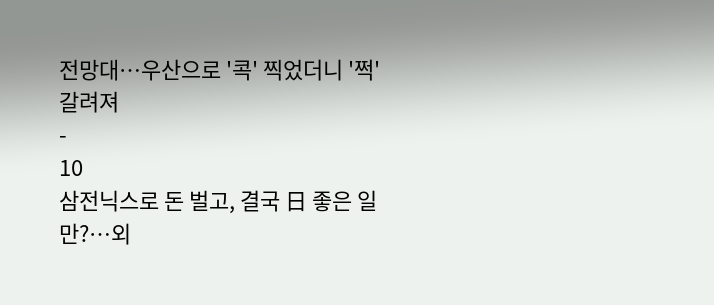전망대…우산으로 '콕' 찍었더니 '쩍' 갈려져
-
10
삼전닉스로 돈 벌고, 결국 日 좋은 일만?…외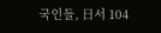국인들, 日서 104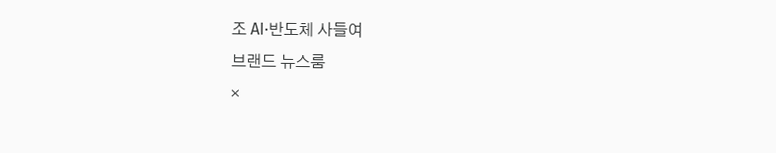조 AI·반도체 사들여
브랜드 뉴스룸
×